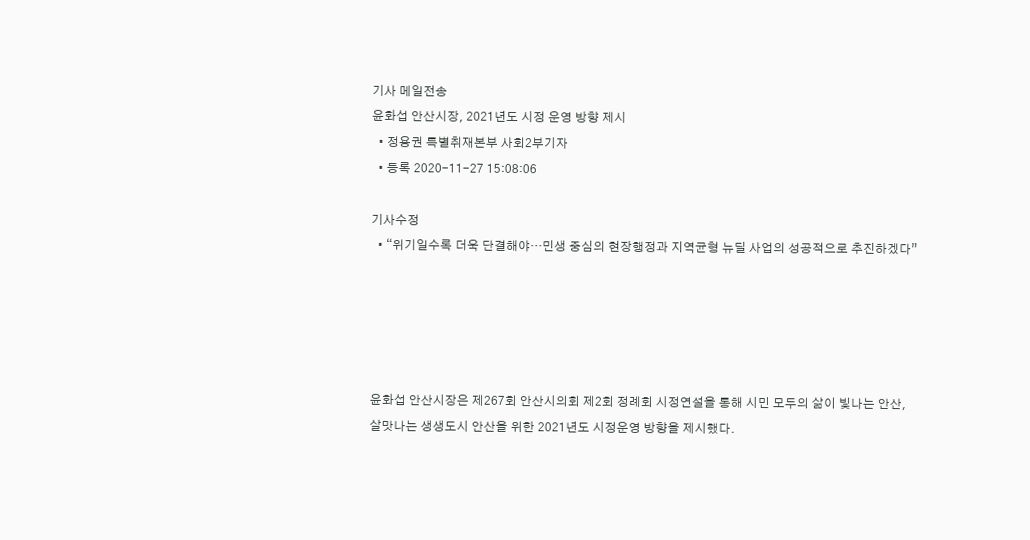기사 메일전송
윤화섭 안산시장, 2021년도 시정 운영 방향 제시
  • 정용권 특별취재본부 사회2부기자
  • 등록 2020-11-27 15:08:06

기사수정
  • “위기일수록 더욱 단결해야…민생 중심의 현장행정과 지역균형 뉴딜 사업의 성공적으로 추진하겠다”





윤화섭 안산시장은 제267회 안산시의회 제2회 정례회 시정연설을 통해 시민 모두의 삶이 빛나는 안산, 살맛나는 생생도시 안산을 위한 2021년도 시정운영 방향을 제시했다.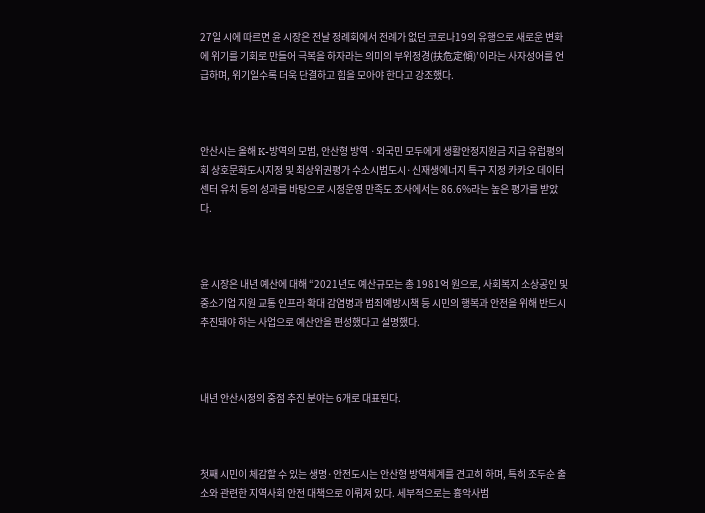27일 시에 따르면 윤 시장은 전날 정례회에서 전례가 없던 코로나19의 유행으로 새로운 변화에 위기를 기회로 만들어 극복을 하자라는 의미의 부위정경(扶危定傾)’이라는 사자성어를 언급하며, 위기일수록 더욱 단결하고 힘을 모아야 한다고 강조했다.



안산시는 올해 K-방역의 모범, 안산형 방역 ·외국민 모두에게 생활안정지원금 지급 유럽평의회 상호문화도시지정 및 최상위권평가 수소시범도시·신재생에너지 특구 지정 카카오 데이터센터 유치 등의 성과를 바탕으로 시정운영 만족도 조사에서는 86.6%라는 높은 평가를 받았다.



윤 시장은 내년 예산에 대해 “2021년도 예산규모는 총 1981억 원으로, 사회복지 소상공인 및 중소기업 지원 교통 인프라 확대 감염병과 범죄예방시책 등 시민의 행복과 안전을 위해 반드시 추진돼야 하는 사업으로 예산안을 편성했다고 설명했다.



내년 안산시정의 중점 추진 분야는 6개로 대표된다.



첫째 시민이 체감할 수 있는 생명·안전도시는 안산형 방역체계를 견고히 하며, 특히 조두순 출소와 관련한 지역사회 안전 대책으로 이뤄져 있다. 세부적으로는 흉악사범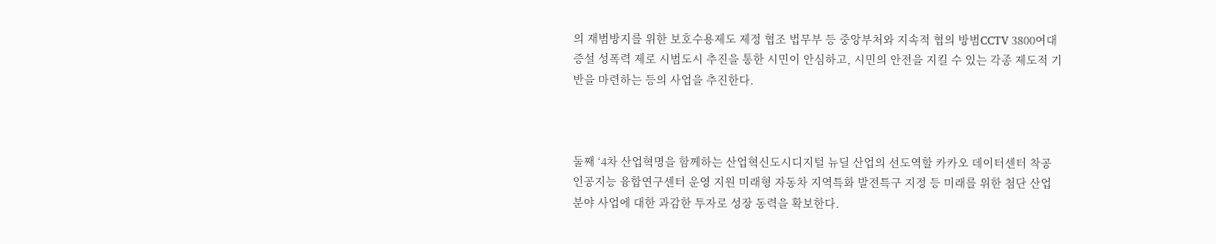의 재범방지를 위한 보호수용제도 제정 협조 법무부 등 중앙부처와 지속적 협의 방범CCTV 3800여대 증설 성폭력 제로 시범도시 추진을 통한 시민이 안심하고, 시민의 안전을 지킬 수 있는 각종 제도적 기반을 마련하는 등의 사업을 추진한다.



둘째 ‘4차 산업혁명을 함께하는 산업혁신도시디지털 뉴딜 산업의 선도역할 카카오 데이터센터 착공 인공지능 융합연구센터 운영 지원 미래형 자동차 지역특화 발전특구 지정 등 미래를 위한 첨단 산업분야 사업에 대한 과감한 투자로 성장 동력을 확보한다.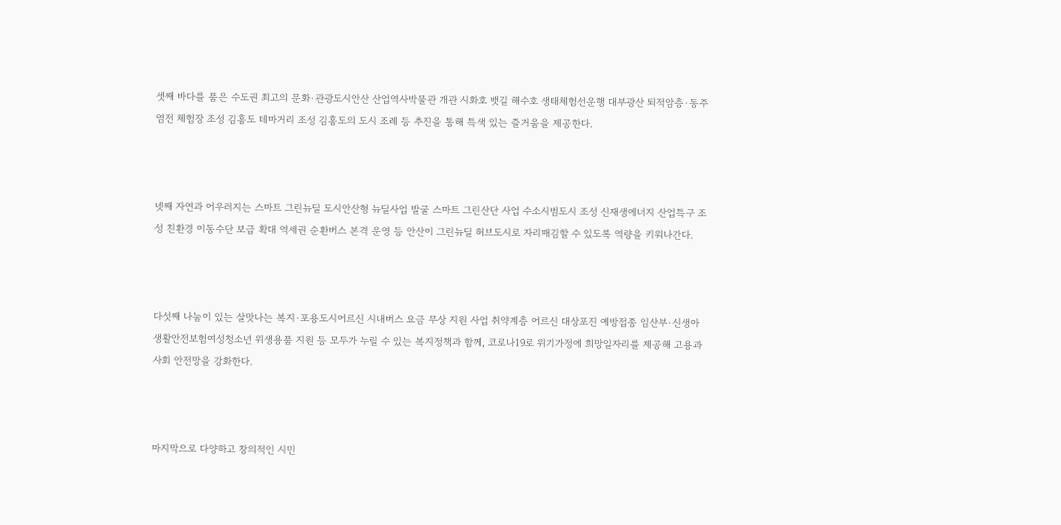셋째 바다를 품은 수도권 최고의 문화·관광도시안산 산업역사박물관 개관 시화호 뱃길 해수호 생태체험선운행 대부광산 퇴적암층·동주염전 체험장 조성 김홍도 테마거리 조성 김홍도의 도시 조례 등 추진을 통해 특색 있는 즐거움을 제공한다.



넷째 자연과 어우러지는 스마트 그린뉴딜 도시안산형 뉴딜사업 발굴 스마트 그린산단 사업 수소시범도시 조성 신재생에너지 산업특구 조성 친환경 이동수단 보급 확대 역세권 순환버스 본격 운영 등 안산이 그린뉴딜 허브도시로 자리매김할 수 있도록 역량을 키워나간다.



다섯째 나눔이 있는 살맛나는 복지·포용도시어르신 시내버스 요금 무상 지원 사업 취약계층 어르신 대상포진 예방접종 임산부·신생아 생활안전보험여성청소년 위생용품 지원 등 모두가 누릴 수 있는 복지정책과 함께, 코로나19로 위기가정에 희망일자리를 제공해 고용과 사회 안전망을 강화한다.



마지막으로 다양하고 창의적인 시민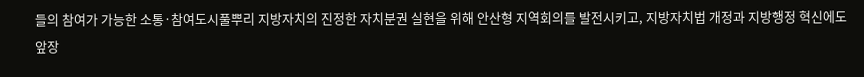들의 참여가 가능한 소통·참여도시풀뿌리 지방자치의 진정한 자치분권 실현을 위해 안산형 지역회의를 발전시키고, 지방자치법 개정과 지방행정 혁신에도 앞장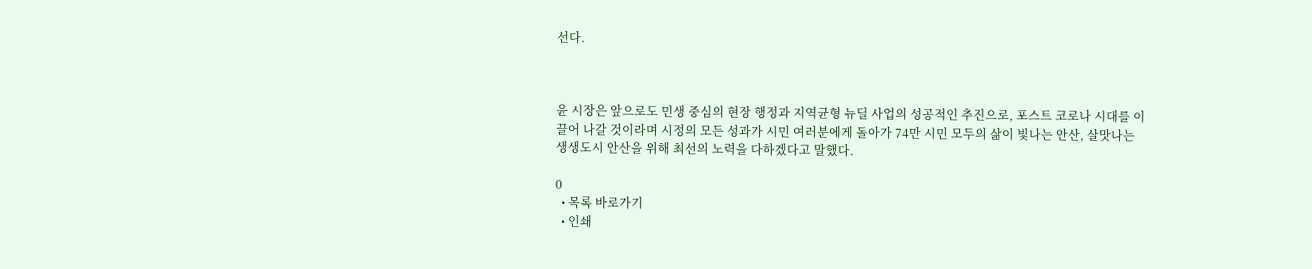선다.



윤 시장은 앞으로도 민생 중심의 현장 행정과 지역균형 뉴딜 사업의 성공적인 추진으로, 포스트 코로나 시대를 이끌어 나갈 것이라며 시정의 모든 성과가 시민 여러분에게 돌아가 74만 시민 모두의 삶이 빛나는 안산, 살맛나는 생생도시 안산을 위해 최선의 노력을 다하겠다고 말했다.

0
  • 목록 바로가기
  • 인쇄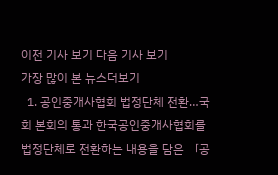이전 기사 보기 다음 기사 보기
가장 많이 본 뉴스더보기
  1. 공인중개사협회 법정단체 전환…국회 본회의 통과 한국공인중개사협회를 법정단체로 전환하는 내용을 담은 「공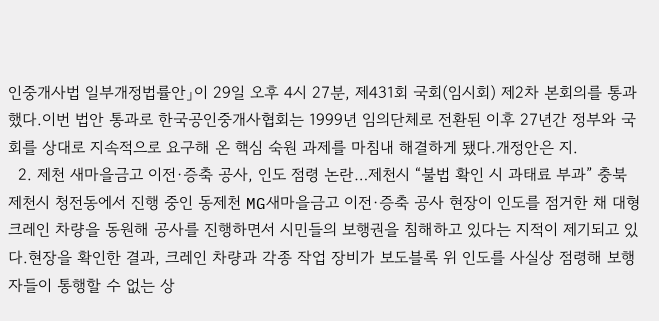인중개사법 일부개정법률안」이 29일 오후 4시 27분, 제431회 국회(임시회) 제2차 본회의를 통과했다.이번 법안 통과로 한국공인중개사협회는 1999년 임의단체로 전환된 이후 27년간 정부와 국회를 상대로 지속적으로 요구해 온 핵심 숙원 과제를 마침내 해결하게 됐다.개정안은 지.
  2. 제천 새마을금고 이전·증축 공사, 인도 점령 논란…제천시 “불법 확인 시 과태료 부과” 충북 제천시 청전동에서 진행 중인 동제천 MG새마을금고 이전·증축 공사 현장이 인도를 점거한 채 대형 크레인 차량을 동원해 공사를 진행하면서 시민들의 보행권을 침해하고 있다는 지적이 제기되고 있다.현장을 확인한 결과, 크레인 차량과 각종 작업 장비가 보도블록 위 인도를 사실상 점령해 보행자들이 통행할 수 없는 상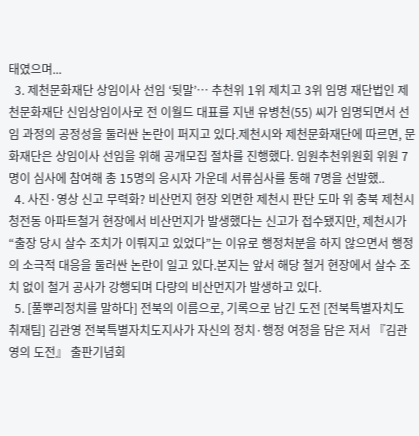태였으며...
  3. 제천문화재단 상임이사 선임 ‘뒷말’… 추천위 1위 제치고 3위 임명 재단법인 제천문화재단 신임상임이사로 전 이월드 대표를 지낸 유병천(55) 씨가 임명되면서 선임 과정의 공정성을 둘러싼 논란이 퍼지고 있다.제천시와 제천문화재단에 따르면, 문화재단은 상임이사 선임을 위해 공개모집 절차를 진행했다. 임원추천위원회 위원 7명이 심사에 참여해 총 15명의 응시자 가운데 서류심사를 통해 7명을 선발했..
  4. 사진·영상 신고 무력화? 비산먼지 현장 외면한 제천시 판단 도마 위 충북 제천시 청전동 아파트철거 현장에서 비산먼지가 발생했다는 신고가 접수됐지만, 제천시가 “출장 당시 살수 조치가 이뤄지고 있었다”는 이유로 행정처분을 하지 않으면서 행정의 소극적 대응을 둘러싼 논란이 일고 있다.본지는 앞서 해당 철거 현장에서 살수 조치 없이 철거 공사가 강행되며 다량의 비산먼지가 발생하고 있다.
  5. [풀뿌리정치를 말하다] 전북의 이름으로, 기록으로 남긴 도전 [전북특별자치도 취재팀] 김관영 전북특별자치도지사가 자신의 정치·행정 여정을 담은 저서 『김관영의 도전』 출판기념회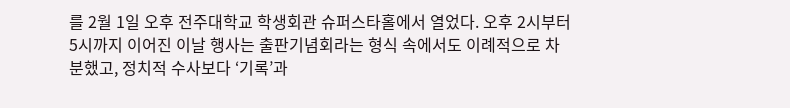를 2월 1일 오후 전주대학교 학생회관 슈퍼스타홀에서 열었다. 오후 2시부터 5시까지 이어진 이날 행사는 출판기념회라는 형식 속에서도 이례적으로 차분했고, 정치적 수사보다 ‘기록’과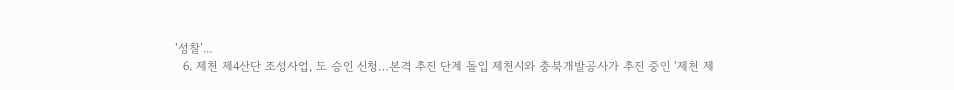‘성찰’...
  6. 제천 제4산단 조성사업, 도 승인 신청…본격 추진 단계 돌입 제천시와 충북개발공사가 추진 중인 ‘제천 제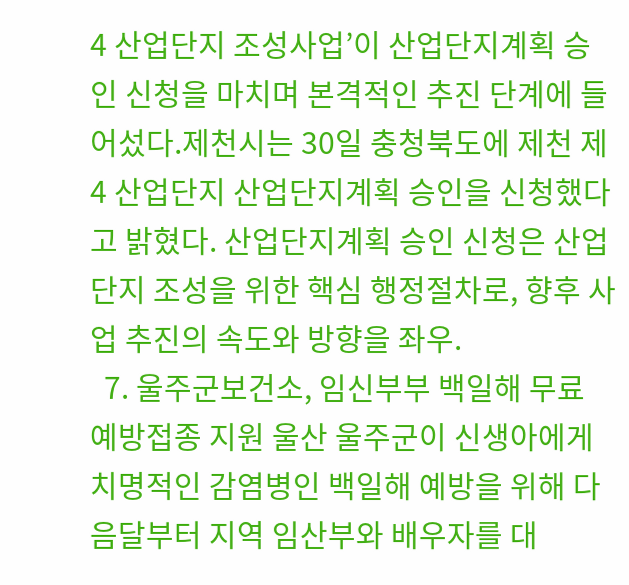4 산업단지 조성사업’이 산업단지계획 승인 신청을 마치며 본격적인 추진 단계에 들어섰다.제천시는 30일 충청북도에 제천 제4 산업단지 산업단지계획 승인을 신청했다고 밝혔다. 산업단지계획 승인 신청은 산업단지 조성을 위한 핵심 행정절차로, 향후 사업 추진의 속도와 방향을 좌우.
  7. 울주군보건소, 임신부부 백일해 무료 예방접종 지원 울산 울주군이 신생아에게 치명적인 감염병인 백일해 예방을 위해 다음달부터 지역 임산부와 배우자를 대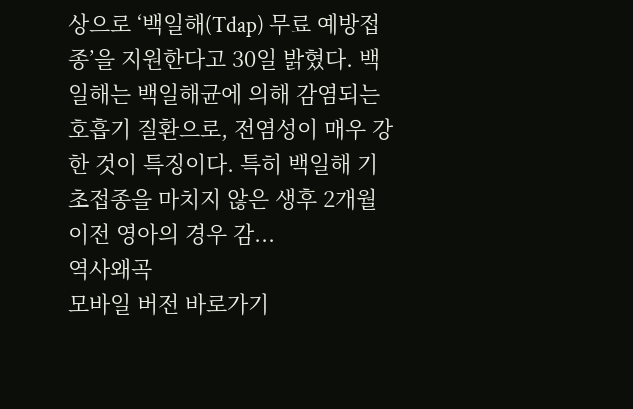상으로 ‘백일해(Tdap) 무료 예방접종’을 지원한다고 30일 밝혔다. 백일해는 백일해균에 의해 감염되는 호흡기 질환으로, 전염성이 매우 강한 것이 특징이다. 특히 백일해 기초접종을 마치지 않은 생후 2개월 이전 영아의 경우 감...
역사왜곡
모바일 버전 바로가기